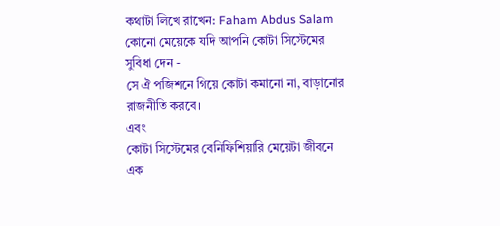কথাটা লিখে রাখেন: Faham Abdus Salam
কোনো মেয়েকে যদি আপনি কোটা সিস্টেমের সুবিধা দেন -
সে ঐ পজিশনে গিয়ে কোটা কমানো না, বাড়ানোর রাজনীতি করবে।
এবং
কোটা সিস্টেমের বেনিফিশিয়ারি মেয়েটা জীবনে এক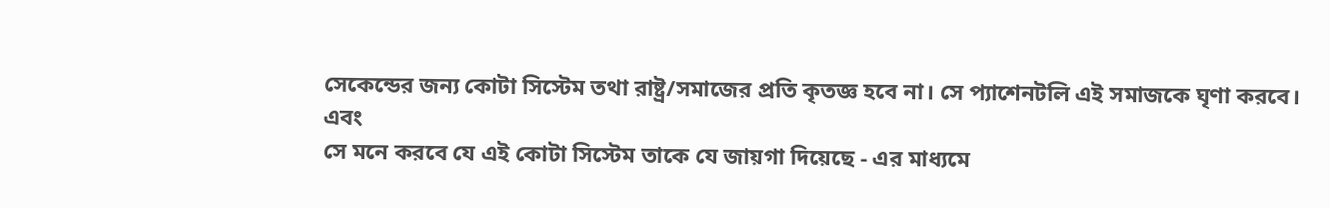সেকেন্ডের জন্য কোটা সিস্টেম তথা রাষ্ট্র/সমাজের প্রতি কৃতজ্ঞ হবে না। সে প্যাশেনটলি এই সমাজকে ঘৃণা করবে।
এবং
সে মনে করবে যে এই কোটা সিস্টেম তাকে যে জায়গা দিয়েছে - এর মাধ্যমে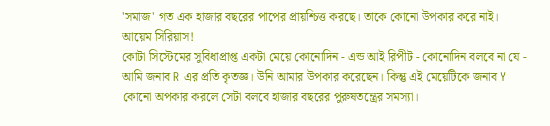'সমাজ' গত এক হাজার বছরের পাপের প্রায়শ্চিত্ত করছে। তাকে কোনো উপকার করে নাই।
আয়েম সিরিয়াস!
কোটা সিস্টেমের সুবিধাপ্রাপ্ত একটা মেয়ে কোনোদিন - এন্ড আই রিপীট - কোনোদিন বলবে না যে - আমি জনাব R এর প্রতি কৃতজ্ঞ। উনি আমার উপকার করেছেন। কিন্তু এই মেয়েটিকে জনাব Y কোনো অপকার করলে সেটা বলবে হাজার বছরের পুরুষতন্ত্রের সমস্যা।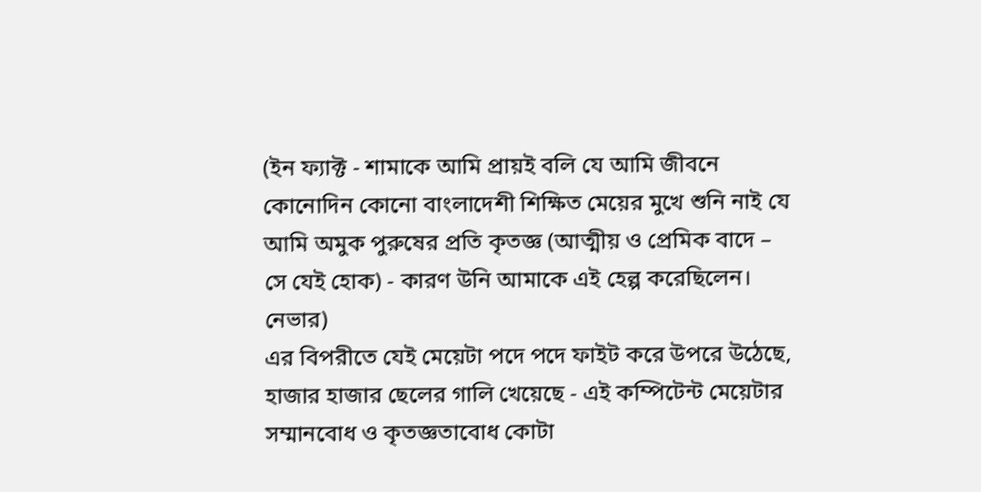(ইন ফ্যাক্ট - শামাকে আমি প্রায়ই বলি যে আমি জীবনে কোনোদিন কোনো বাংলাদেশী শিক্ষিত মেয়ের মুখে শুনি নাই যে আমি অমুক পুরুষের প্রতি কৃতজ্ঞ (আত্মীয় ও প্রেমিক বাদে – সে যেই হোক) - কারণ উনি আমাকে এই হেল্প করেছিলেন। নেভার)
এর বিপরীতে যেই মেয়েটা পদে পদে ফাইট করে উপরে উঠেছে, হাজার হাজার ছেলের গালি খেয়েছে - এই কম্পিটেন্ট মেয়েটার সম্মানবোধ ও কৃতজ্ঞতাবোধ কোটা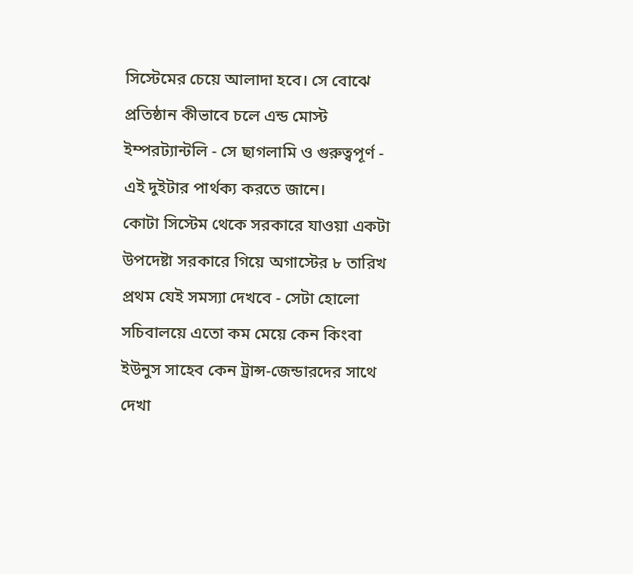সিস্টেমের চেয়ে আলাদা হবে। সে বোঝে প্রতিষ্ঠান কীভাবে চলে এন্ড মোস্ট ইম্পরট্যান্টলি - সে ছাগলামি ও গুরুত্বপূর্ণ - এই দুইটার পার্থক্য করতে জানে।
কোটা সিস্টেম থেকে সরকারে যাওয়া একটা উপদেষ্টা সরকারে গিয়ে অগাস্টের ৮ তারিখ প্রথম যেই সমস্যা দেখবে - সেটা হোলো সচিবালয়ে এতো কম মেয়ে কেন কিংবা ইউনুস সাহেব কেন ট্রান্স-জেন্ডারদের সাথে দেখা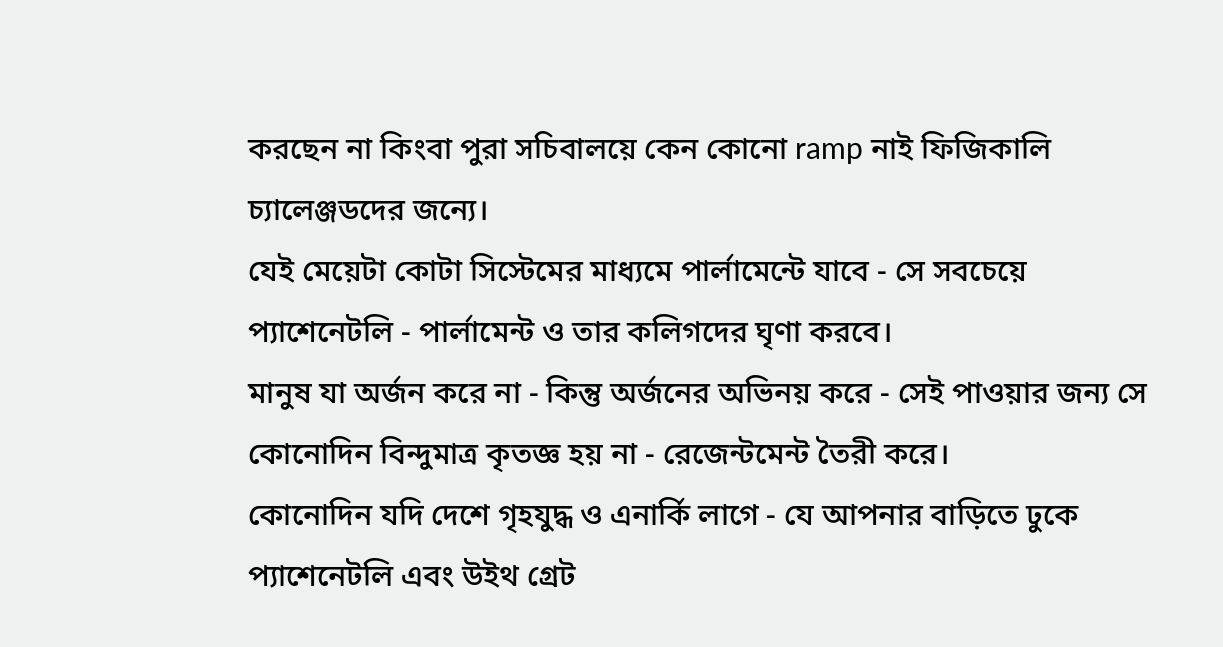করছেন না কিংবা পুরা সচিবালয়ে কেন কোনো ramp নাই ফিজিকালি চ্যালেঞ্জডদের জন্যে।
যেই মেয়েটা কোটা সিস্টেমের মাধ্যমে পার্লামেন্টে যাবে - সে সবচেয়ে প্যাশেনেটলি - পার্লামেন্ট ও তার কলিগদের ঘৃণা করবে।
মানুষ যা অর্জন করে না - কিন্তু অর্জনের অভিনয় করে - সেই পাওয়ার জন্য সে কোনোদিন বিন্দুমাত্র কৃতজ্ঞ হয় না - রেজেন্টমেন্ট তৈরী করে।
কোনোদিন যদি দেশে গৃহযুদ্ধ ও এনার্কি লাগে - যে আপনার বাড়িতে ঢুকে প্যাশেনেটলি এবং উইথ গ্রেট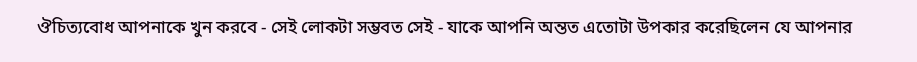ঔচিত্যবোধ আপনাকে খুন করবে - সেই লোকটা সম্ভবত সেই - যাকে আপনি অন্তত এতোটা উপকার করেছিলেন যে আপনার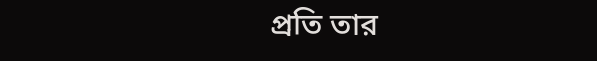প্রতি তার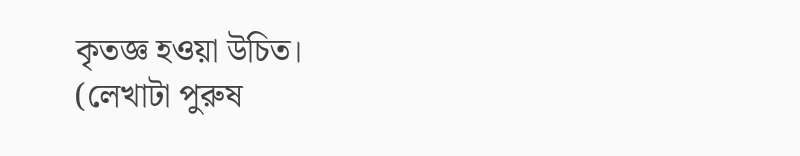কৃতজ্ঞ হওয়া উচিত।
(লেখাটা পুরুষ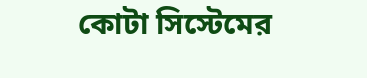কোটা সিস্টেমের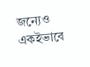জন্যেও একইভাবে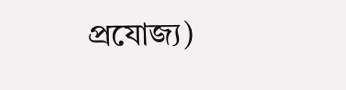প্রযোজ্য)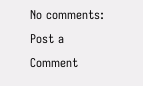No comments:
Post a Comment